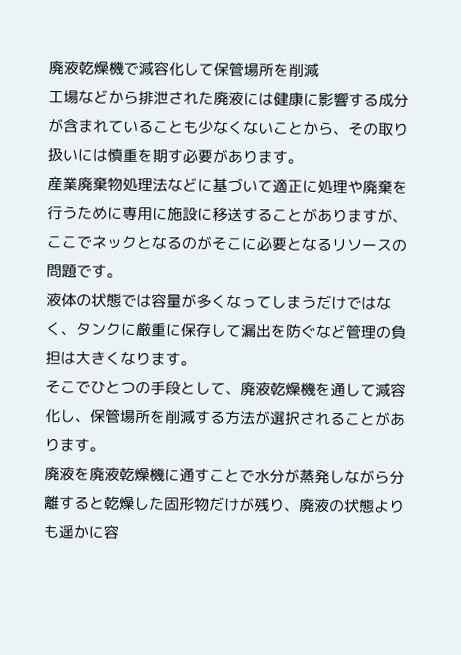廃液乾燥機で減容化して保管場所を削減
工場などから排泄された廃液には健康に影響する成分が含まれていることも少なくないことから、その取り扱いには慎重を期す必要があります。
産業廃棄物処理法などに基づいて適正に処理や廃棄を行うために専用に施設に移送することがありますが、ここでネックとなるのがそこに必要となるリソースの問題です。
液体の状態では容量が多くなってしまうだけではなく、タンクに厳重に保存して漏出を防ぐなど管理の負担は大きくなります。
そこでひとつの手段として、廃液乾燥機を通して減容化し、保管場所を削減する方法が選択されることがあります。
廃液を廃液乾燥機に通すことで水分が蒸発しながら分離すると乾燥した固形物だけが残り、廃液の状態よりも遥かに容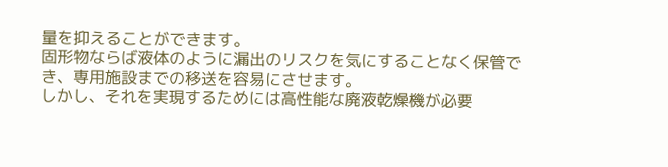量を抑えることができます。
固形物ならば液体のように漏出のリスクを気にすることなく保管でき、専用施設までの移送を容易にさせます。
しかし、それを実現するためには高性能な廃液乾燥機が必要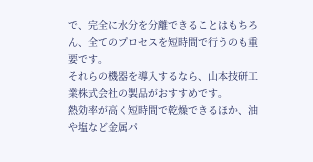で、完全に水分を分離できることはもちろん、全てのプロセスを短時間で行うのも重要です。
それらの機器を導入するなら、山本技研工業株式会社の製品がおすすめです。
熱効率が高く短時間で乾燥できるほか、油や塩など金属パ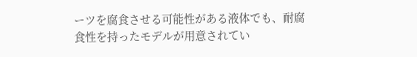ーツを腐食させる可能性がある液体でも、耐腐食性を持ったモデルが用意されてい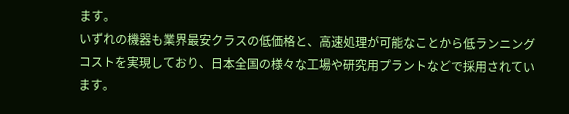ます。
いずれの機器も業界最安クラスの低価格と、高速処理が可能なことから低ランニングコストを実現しており、日本全国の様々な工場や研究用プラントなどで採用されています。